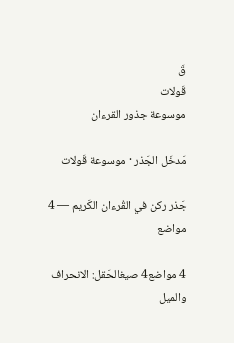قَ
قَولات
موسوعة جذور القرءان

مَدخَل الجَذر · موسوعة قَولات

جَذر ركن في القُرءان الكَريم — 4 مواضع

4 مواضع4 صيغالحَقل: الانحراف والميل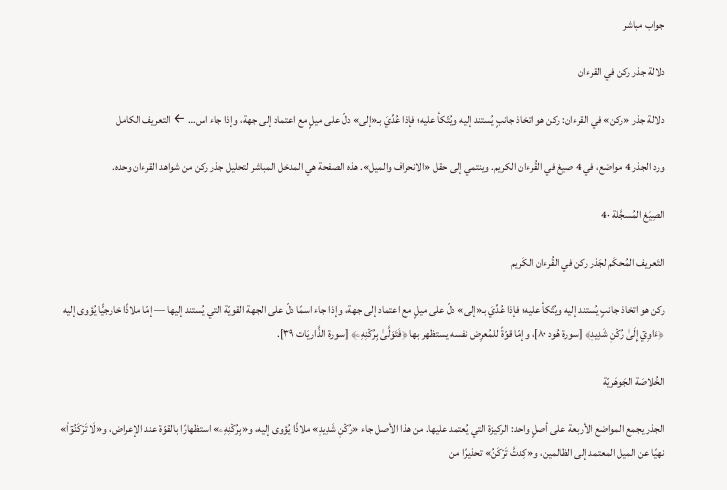جواب مباشر

دلالة جذر ركن في القرءان

دلالة جذر «ركن» في القرءان: ركن هو اتخاذ جانبٍ يُستند إليه ويُتّكأ عليه؛ فإذا عُدِّيَ بـ«إلى» دلّ على ميلٍ مع اعتماد إلى جهة، وإذا جاء اس… ← التعريف الكامل

ورد الجذر 4 مواضع، في 4 صيغ في القُرءان الكريم. وينتمي إلى حقل «الانحراف والميل». هذه الصفحة هي المدخل المباشر لتحليل جذر ركن من شواهد القرءان وحده.

الصِيَغ المُسجَّلة ·4

التَعريف المُحكَم لجَذر ركن في القُرءان الكَريم

ركن هو اتخاذ جانبٍ يُستند إليه ويُتّكأ عليه؛ فإذا عُدِّيَ بـ«إلى» دلّ على ميلٍ مع اعتماد إلى جهة، وإذا جاء اسمًا دلّ على الجهة القويّة التي يُستند إليها — إمّا ملاذًا خارجيًّا يُؤوى إليه ﴿ءَاوِيٓ إِلَىٰ رُكۡنٖ شَدِيدٖ﴾ [سورة هُود ٨٠]، وإمّا قوّةً للمُعرِض نفسه يستظهر بها ﴿فَتَوَلَّىٰ بِرُكۡنِهِۦ﴾ [سورة الذَّاريَات ٣٩].

الخُلاصَة الجَوهَريّة

الجذر يجمع المواضع الأربعة على أصلٍ واحد: الركيزة التي يُعتمد عليها. من هذا الأصل جاء «رُكۡنٖ شَدِيدٖ» ملاذًا يُؤوى إليه، و«بِرُكۡنِهِۦ» استظهارًا بالقوّة عند الإعراض، و«لَا تَرۡكَنُوٓاْ» نهيًا عن الميل المعتمد إلى الظالمين، و«كِدتَّ تَرۡكَنُ» تحذيرًا من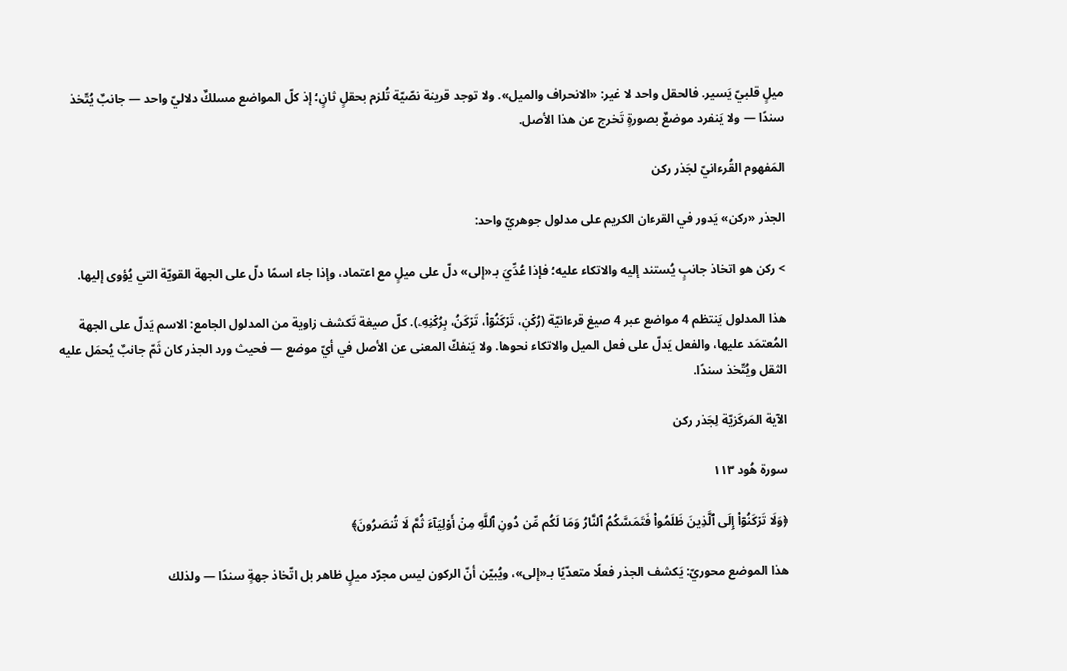ميلٍ قلبيّ يَسير. فالحقل واحد لا غير: «الانحراف والميل». ولا توجد قرينة نصّيّة تُلزم بحقلٍ ثانٍ؛ إذ كلّ المواضع مسلكٌ دلاليّ واحد — جانبٌ يُتّخذ سندًا — ولا يَنفرد موضعٌ بصورةٍ تَخرج عن هذا الأصل.

المَفهوم القُرءانيّ لجَذر ركن

الجذر «ركن» يَدور في القرءان الكريم على مدلول جوهريّ واحد:

> ركن هو اتخاذ جانبٍ يُستند إليه والاتكاء عليه؛ فإذا عُدِّيَ بـ«إلى» دلّ على ميلٍ مع اعتماد، وإذا جاء اسمًا دلّ على الجهة القويّة التي يُؤوى إليها.

هذا المدلول يَنتظم 4 مواضع عبر 4 صيغ قرءانيّة (رُكۡنٖ، تَرۡكَنُوٓاْ، تَرۡكَنُ، بِرُكۡنِهِۦ). كلّ صيغة تَكشف زاوية من المدلول الجامع: الاسم يَدلّ على الجهة المُعتمَد عليها، والفعل يَدلّ على فعل الميل والاتكاء نحوها. ولا يَنفكّ المعنى عن الأصل في أيّ موضع — فحيث ورد الجذر كان ثَمّ جانبٌ يُحمَل عليه الثقل ويُتّخذ سندًا.

الآية المَركَزيّة لِجَذر ركن

سورة هُود ١١٣

﴿وَلَا تَرۡكَنُوٓاْ إِلَى ٱلَّذِينَ ظَلَمُواْ فَتَمَسَّكُمُ ٱلنَّارُ وَمَا لَكُم مِّن دُونِ ٱللَّهِ مِنۡ أَوۡلِيَآءَ ثُمَّ لَا تُنصَرُونَ﴾

هذا الموضع محوريّ: يَكشف الجذر فعلًا متعدّيًا بـ«إلى»، ويُبيّن أنّ الركون ليس مجرّد ميلٍ ظاهر بل اتّخاذ جهةٍ سندًا — ولذلك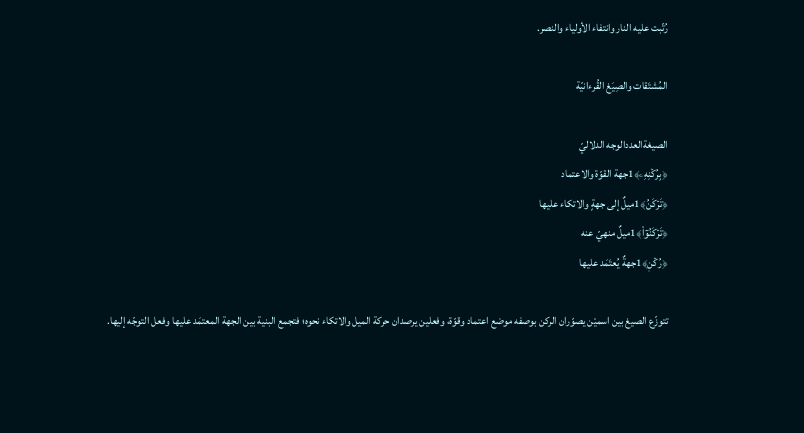رُتّبت عليه النار وانتفاء الأولياء والنصر.

المُشتَقات والصِيَغ القُرءانيّة

الصيغةالعددالوجه الدلاليّ
﴿بِرُكۡنِهِۦ﴾1جهة القوّة والاعتماد
﴿تَرۡكَنُ﴾1ميلٌ إلى جهةٍ والاتكاء عليها
﴿تَرۡكَنُوٓاْ﴾1ميلٌ منهيّ عنه
﴿رُكۡنٖ﴾1جهةٌ يُعتَمَد عليها

تتوزّع الصيغ بين اسميْن يصوّران الركن بوصفه موضع اعتماد وقوّة، وفعلين يرصدان حركة الميل والاتكاء نحوه؛ فتجمع البنية بين الجهة المعتمَد عليها وفعل التوجّه إليها.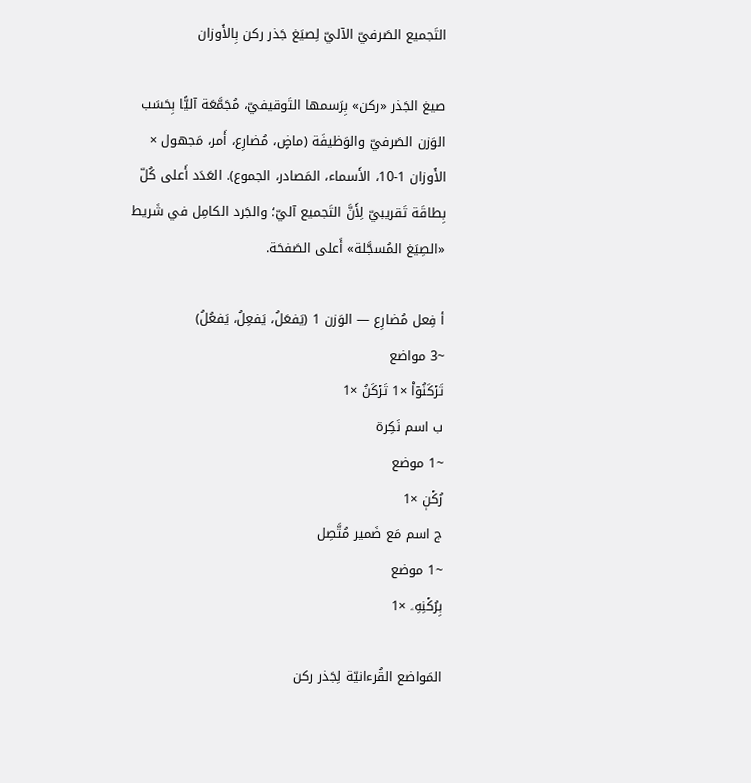التَجميع الصَرفيّ الآليّ لِصيَغ جَذر ركن بِالأَوزان

صيغ الجَذر «ركن» بِرَسمها التَوقيفيّ، مُجَمَّعَة آليًّا بِحَسَب الوَزن الصَرفيّ والوَظيفَة (ماضٍ، مُضارِع، أَمر، مَجهول × الأَوزان 1-10، الأَسماء، المَصادر، الجموع). العَدَد أَعلى كُلّ بِطاقَة تَقريبيّ لِأَنَّ التَجميع آليّ؛ والجَرد الكامِل في شَريط «الصِيَغ المُسجَّلة» أَعلى الصَفحَة.

أ فِعل مُضارِع — الوَزن 1 (يَفعَلُ، يَفعِلُ، يَفعُلُ)
~3 مواضع
تَرۡكَنُوٓاْ ×1 تَرۡكَنُ ×1
ب اسم نَكِرة
~1 موضع
رُكۡنٖ ×1
ج اسم مَع ضَمير مُتَّصِل
~1 موضع
بِرُكۡنِهِۦ ×1

المَواضع القُرءانيّة لِجَذر ركن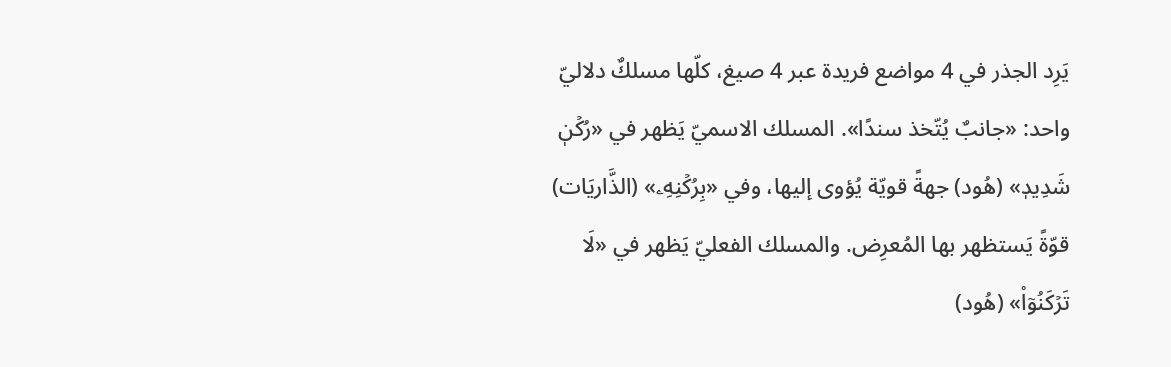يَرِد الجذر في 4 مواضع فريدة عبر 4 صيغ، كلّها مسلكٌ دلاليّ واحد: «جانبٌ يُتّخذ سندًا». المسلك الاسميّ يَظهر في «رُكۡنٖ شَدِيدٖ» (هُود) جهةً قويّة يُؤوى إليها، وفي «بِرُكۡنِهِۦ» (الذَّاريَات) قوّةً يَستظهر بها المُعرِض. والمسلك الفعليّ يَظهر في «لَا تَرۡكَنُوٓاْ» (هُود)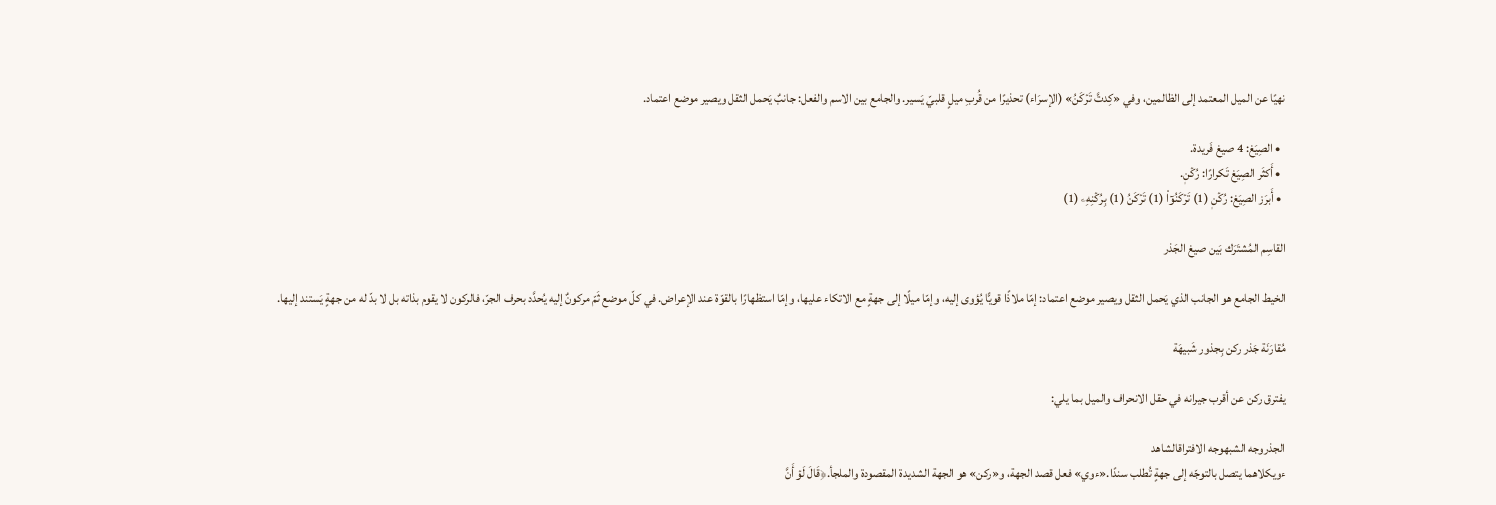نهيًا عن الميل المعتمد إلى الظالمين، وفي «كِدتَّ تَرۡكَنُ» (الإسرَاء) تحذيرًا من قُربِ ميلٍ قلبيّ يَسير. والجامع بين الاسم والفعل: جانبٌ يَحمل الثقل ويصير موضع اعتماد.

  • الصِيَغ: 4 صيغ فَريدة.
  • أَكثَر الصِيَغ تَكرارًا: رُكۡنٖ.
  • أَبرَز الصِيَغ: رُكۡنٖ (1) تَرۡكَنُوٓاْ (1) تَرۡكَنُ (1) بِرُكۡنِهِۦ (1)

القاسِم المُشتَرَك بَين صيغ الجَذر

الخيط الجامع هو الجانب الذي يَحمل الثقل ويصير موضع اعتماد: إمّا ملاذًا قويًّا يُؤوى إليه، وإمّا ميلًا إلى جهةٍ مع الاتكاء عليها، وإمّا استظهارًا بالقوّة عند الإعراض. في كلّ موضع ثَمّ مركونٌ إليه يُحدَّد بحرف الجرّ، فالركون لا يقوم بذاته بل لا بدّ له من جهةٍ يَستند إليها.

مُقارَنَة جَذر ركن بِجذور شَبيهَة

يفترق ركن عن أقرب جيرانه في حقل الانحراف والميل بما يلي:

الجذروجه الشبهوجه الافتراقالشاهد
ءويكلاهما يتصل بالتوجّه إلى جهةٍ تُطلب سندًا.«ءوي» فعل قصد الجهة، و«ركن» هو الجهة الشديدة المقصودة والملجأ.﴿قَالَ لَوۡ أَنَّ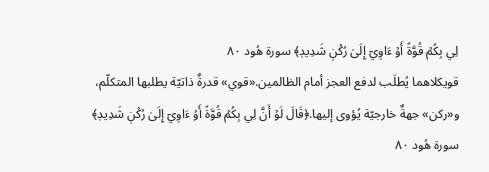لِي بِكُمۡ قُوَّةً أَوۡ ءَاوِيٓ إِلَىٰ رُكۡنٖ شَدِيدٖ﴾ سورة هُود ٨٠
قويكلاهما يُطلَب لدفع العجز أمام الظالمين.«قوي» قدرةٌ ذاتيّة يطلبها المتكلّم، و«ركن» جهةٌ خارجيّة يُؤوى إليها.﴿قَالَ لَوۡ أَنَّ لِي بِكُمۡ قُوَّةً أَوۡ ءَاوِيٓ إِلَىٰ رُكۡنٖ شَدِيدٖ﴾ سورة هُود ٨٠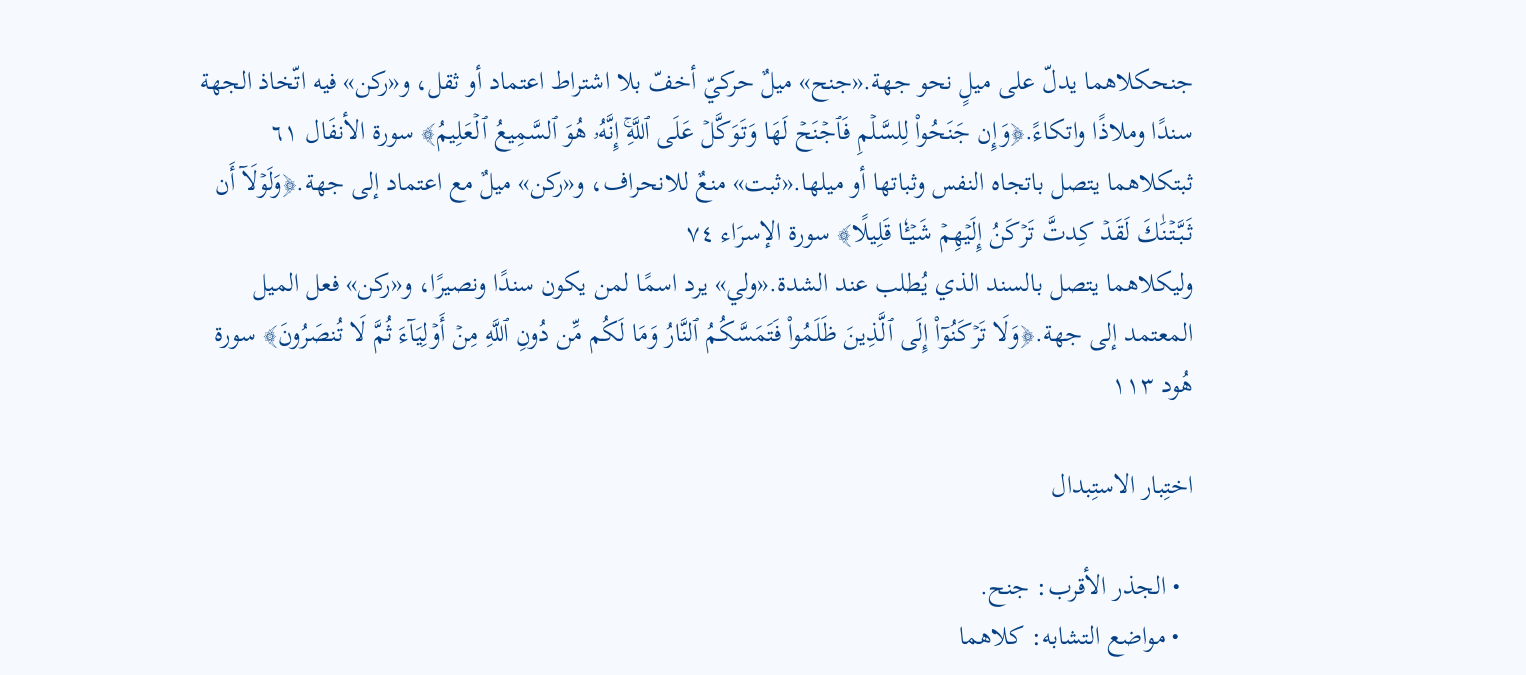جنحكلاهما يدلّ على ميلٍ نحو جهة.«جنح» ميلٌ حركيّ أخفّ بلا اشتراط اعتماد أو ثقل، و«ركن» فيه اتّخاذ الجهة سندًا وملاذًا واتكاءً.﴿وَإِن جَنَحُواْ لِلسَّلۡمِ فَٱجۡنَحۡ لَهَا وَتَوَكَّلۡ عَلَى ٱللَّهِۚ إِنَّهُۥ هُوَ ٱلسَّمِيعُ ٱلۡعَلِيمُ﴾ سورة الأنفَال ٦١
ثبتكلاهما يتصل باتجاه النفس وثباتها أو ميلها.«ثبت» منعٌ للانحراف، و«ركن» ميلٌ مع اعتماد إلى جهة.﴿وَلَوۡلَآ أَن ثَبَّتۡنَٰكَ لَقَدۡ كِدتَّ تَرۡكَنُ إِلَيۡهِمۡ شَيۡـٔٗا قَلِيلًا﴾ سورة الإسرَاء ٧٤
وليكلاهما يتصل بالسند الذي يُطلب عند الشدة.«ولي» يرد اسمًا لمن يكون سندًا ونصيرًا، و«ركن» فعل الميل المعتمد إلى جهة.﴿وَلَا تَرۡكَنُوٓاْ إِلَى ٱلَّذِينَ ظَلَمُواْ فَتَمَسَّكُمُ ٱلنَّارُ وَمَا لَكُم مِّن دُونِ ٱللَّهِ مِنۡ أَوۡلِيَآءَ ثُمَّ لَا تُنصَرُونَ﴾ سورة هُود ١١٣

اختِبار الاستِبدال

  • الجذر الأقرب: جنح.
  • مواضع التشابه: كلاهما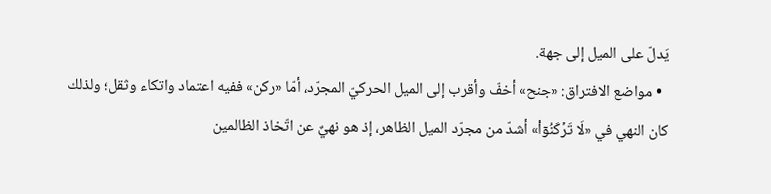يَدلّ على الميل إلى جهة.
  • مواضع الافتراق: «جنح» أخفّ وأقرب إلى الميل الحركيّ المجرّد، أمّا «ركن» ففيه اعتماد واتكاء وثقل؛ ولذلك كان النهي في «لَا تَرۡكَنُوٓاْ» أشدّ من مجرّد الميل الظاهر، إذ هو نهيٌ عن اتّخاذ الظالمين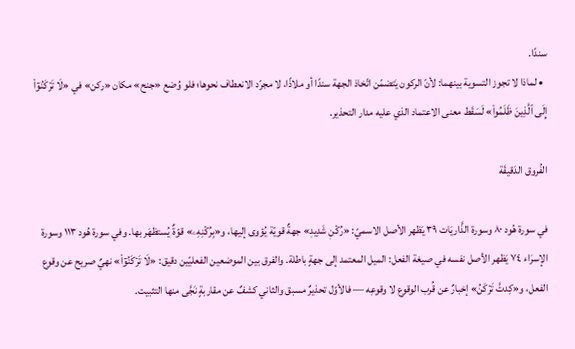سندًا.
  • لماذا لا تجوز التسوية بينهما: لأنّ الركون يَتضمّن اتّخاذ الجهة سندًا أو ملاذًا، لا مجرّد الانعطاف نحوها؛ فلو وُضع «جنح» مكان «ركن» في «لَا تَرۡكَنُوٓاْ إِلَى ٱلَّذِينَ ظَلَمُواْ» لَسَقَط معنى الاعتماد الذي عليه مدار التحذير.

الفُروق الدَقيقَة

في سورة هُود ٨٠ وسورة الذَّاريَات ٣٩ يَظهر الأصل الاسميّ: «رُكۡنٖ شَدِيدٖ» جهةٌ قويّة يُؤوى إليها، و«بِرُكۡنِهِۦ» قوّةٌ يُستظهَر بها. وفي سورة هُود ١١٣ وسورة الإسرَاء ٧٤ يَظهر الأصل نفسه في صيغة الفعل: الميل المعتمد إلى جهةٍ باطلة. والفرق بين الموضعين الفعليّين دقيق: «لَا تَرۡكَنُوٓاْ» نهيٌ صريح عن وقوع الفعل، و«كِدتَّ تَرۡكَنُ» إخبارٌ عن قُرب الوقوع لا وقوعِه — فالأوّل تحذيرٌ مسبق والثاني كشفٌ عن مقاربةٍ نَجَّى منها التثبيت.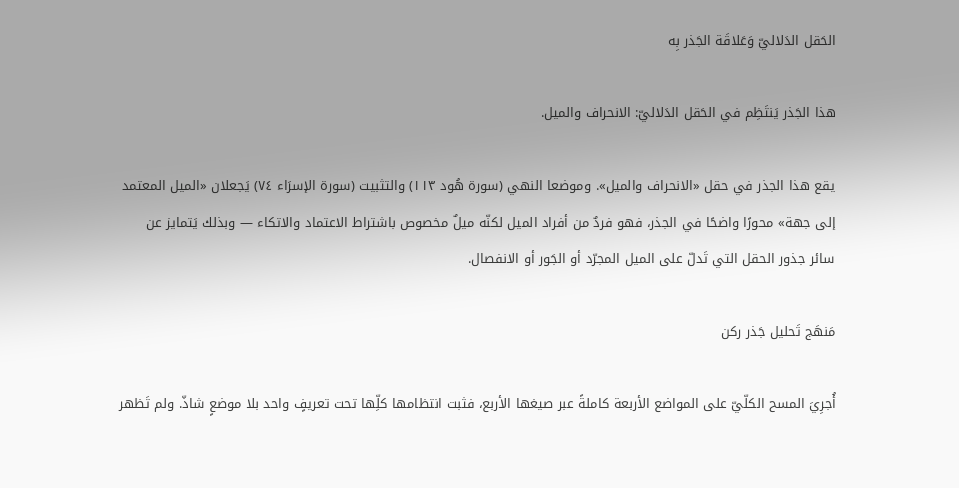الحَقل الدَلاليّ وَعَلاقَة الجَذر بِه

هذا الجَذر يَنتَظِم في الحَقل الدَلاليّ: الانحراف والميل.

يقع هذا الجذر في حقل «الانحراف والميل». وموضعا النهي (سورة هُود ١١٣) والتثبيت (سورة الإسرَاء ٧٤) يَجعلان «الميل المعتمد إلى جهة» محورًا واضحًا في الجذر، فهو فردٌ من أفراد الميل لكنّه ميلٌ مخصوص باشتراط الاعتماد والاتكاء — وبذلك يَتمايز عن سائر جذور الحقل التي تَدلّ على الميل المجرّد أو الجَور أو الانفصال.

مَنهَج تَحليل جَذر ركن

أُجرِيَ المسح الكلّيّ على المواضع الأربعة كاملةً عبر صيغها الأربع، فثبت انتظامها كلِّها تحت تعريفٍ واحد بلا موضعٍ شاذّ. ولم تَظهر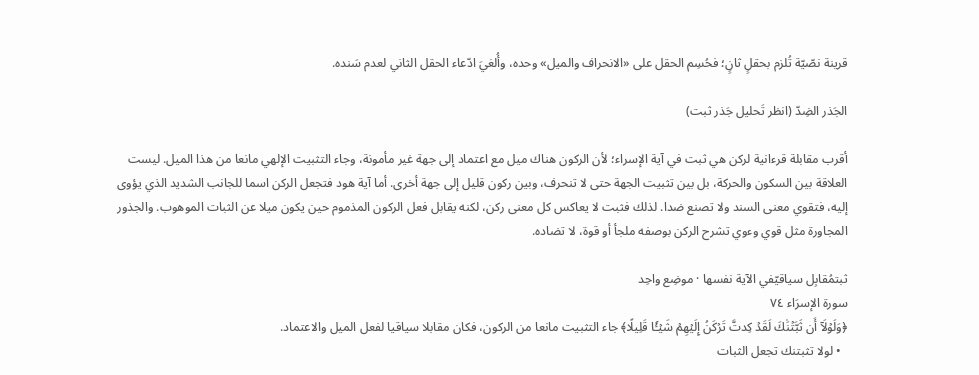قرينة نصّيّة تُلزم بحقلٍ ثانٍ؛ فحُسِم الحقل على «الانحراف والميل» وحده، وأُلغيَ ادّعاء الحقل الثاني لعدم سَنده.

الجَذر الضِدّ (انظر تَحليل جَذر ثبت)

أقرب مقابلة قرءانية لركن هي ثبت في آية الإسراء؛ لأن الركون هناك ميل مع اعتماد إلى جهة غير مأمونة، وجاء التثبيت الإلهي مانعا من هذا الميل. ليست العلاقة بين السكون والحركة، بل بين تثبيت الجهة حتى لا تنحرف، وبين ركون قليل إلى جهة أخرى. أما آية هود فتجعل الركن اسما للجانب الشديد الذي يؤوى إليه، فتقوي معنى السند ولا تصنع ضدا. لذلك فثبت لا يعاكس كل معنى ركن، لكنه يقابل فعل الركون المذموم حين يكون ميلا عن الثبات الموهوب. والجذور المجاورة مثل قوي وءوي تشرح الركن بوصفه ملجأ أو قوة، لا تضاده.

ثبتمُقابِل سياقيّفي الآية نفسها · موضِع واحِد
سورة الإسرَاء ٧٤
﴿وَلَوۡلَآ أَن ثَبَّتۡنَٰكَ لَقَدۡ كِدتَّ تَرۡكَنُ إِلَيۡهِمۡ شَيۡـٔٗا قَلِيلًا﴾ جاء التثبيت مانعا من الركون، فكان مقابلا سياقيا لفعل الميل والاعتماد.
  • لولا تثبتنك تجعل الثبات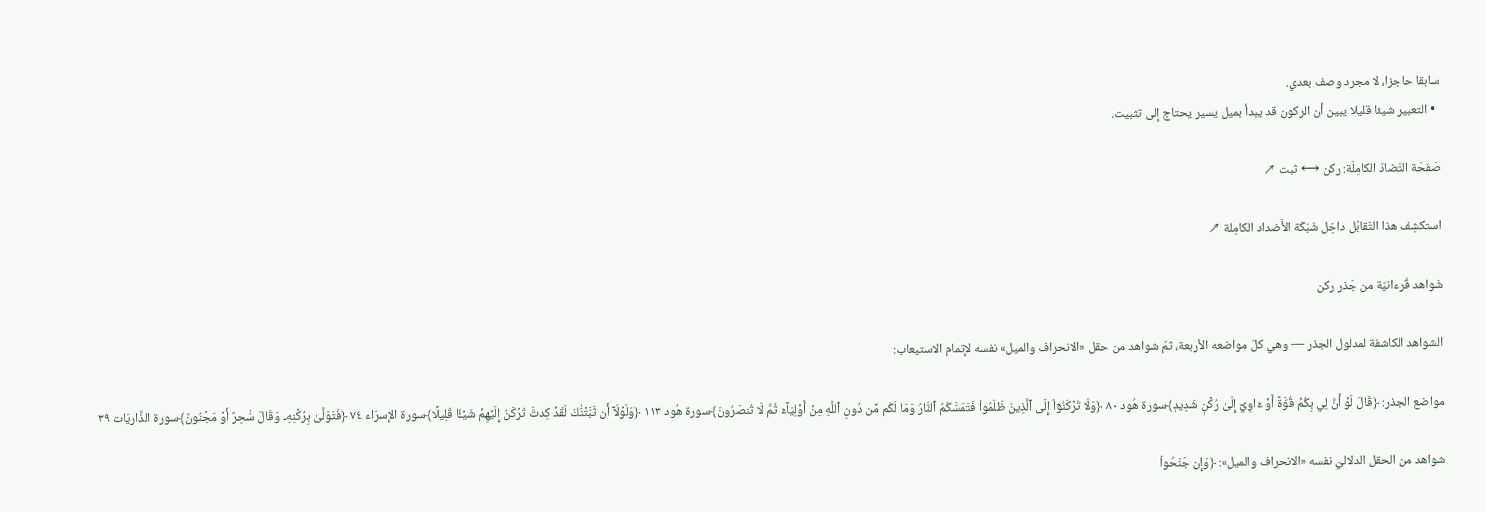سابقا حاجزا، لا مجرد وصف بعدي.
  • التعبير شيئا قليلا يبين أن الركون قد يبدأ بميل يسير يحتاج إلى تثبيت.

صَفحَة التَضادّ الكامِلَة: ركن ⟷ ثبت ↗

استكشِف هذا التَقابُل داخِل شَبَكَة الأَضداد الكامِلة ↗

شَواهد قُرءانيّة من جَذر ركن

الشواهد الكاشفة لمدلول الجذر — وهي كلّ مواضعه الأربعة، ثمّ شواهد من حقل «الانحراف والميل» نفسه لإتمام الاستيعاب:

مواضع الجذر: ﴿قَالَ لَوۡ أَنَّ لِي بِكُمۡ قُوَّةً أَوۡ ءَاوِيٓ إِلَىٰ رُكۡنٖ شَدِيدٖ﴾سورة هُود ٨٠ ﴿وَلَا تَرۡكَنُوٓاْ إِلَى ٱلَّذِينَ ظَلَمُواْ فَتَمَسَّكُمُ ٱلنَّارُ وَمَا لَكُم مِّن دُونِ ٱللَّهِ مِنۡ أَوۡلِيَآءَ ثُمَّ لَا تُنصَرُونَ﴾سورة هُود ١١٣ ﴿وَلَوۡلَآ أَن ثَبَّتۡنَٰكَ لَقَدۡ كِدتَّ تَرۡكَنُ إِلَيۡهِمۡ شَيۡـٔٗا قَلِيلًا﴾سورة الإسرَاء ٧٤ ﴿فَتَوَلَّىٰ بِرُكۡنِهِۦ وَقَالَ سَٰحِرٌ أَوۡ مَجۡنُونٞ﴾سورة الذَّاريَات ٣٩

شواهد من الحقل الدلاليّ نفسه «الانحراف والميل»: ﴿وَإِن جَنَحُواْ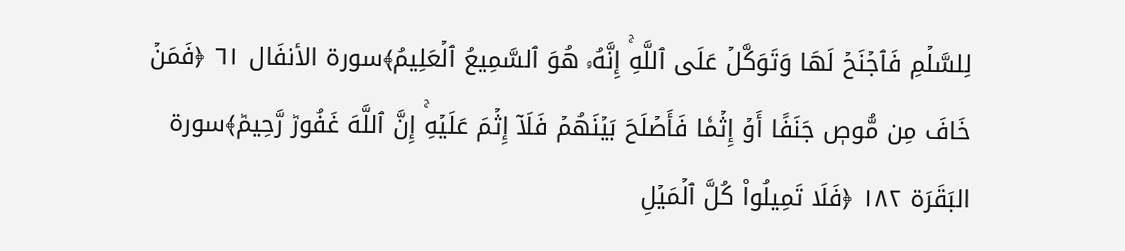لِلسَّلۡمِ فَٱجۡنَحۡ لَهَا وَتَوَكَّلۡ عَلَى ٱللَّهِۚ إِنَّهُۥ هُوَ ٱلسَّمِيعُ ٱلۡعَلِيمُ﴾سورة الأنفَال ٦١ ﴿فَمَنۡ خَافَ مِن مُّوصٖ جَنَفًا أَوۡ إِثۡمٗا فَأَصۡلَحَ بَيۡنَهُمۡ فَلَآ إِثۡمَ عَلَيۡهِۚ إِنَّ ٱللَّهَ غَفُورٞ رَّحِيمٞ﴾سورة البَقَرَة ١٨٢ ﴿فَلَا تَمِيلُواْ كُلَّ ٱلۡمَيۡلِ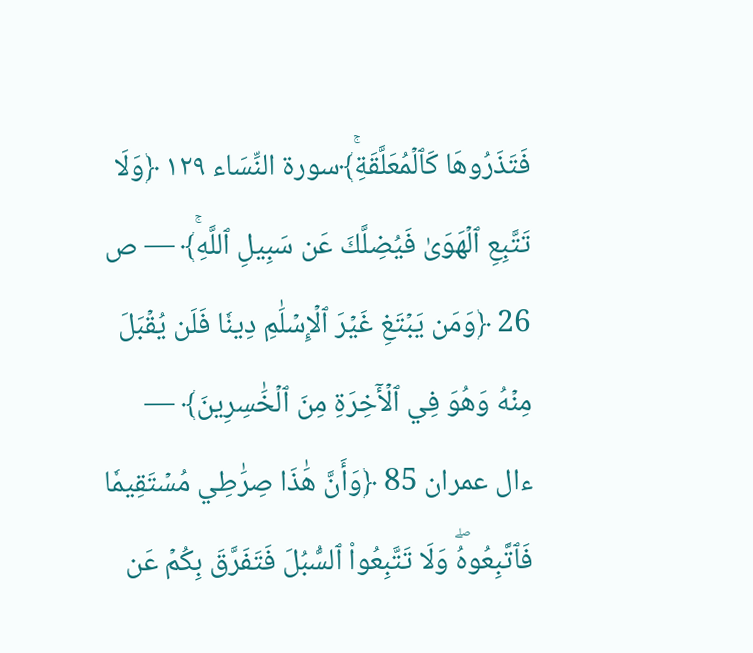فَتَذَرُوهَا كَٱلۡمُعَلَّقَةِۚ﴾سورة النِّسَاء ١٢٩ ﴿وَلَا تَتَّبِعِ ٱلۡهَوَىٰ فَيُضِلَّكَ عَن سَبِيلِ ٱللَّهِۚ﴾ — ص 26 ﴿وَمَن يَبۡتَغِ غَيۡرَ ٱلۡإِسۡلَٰمِ دِينٗا فَلَن يُقۡبَلَ مِنۡهُ وَهُوَ فِي ٱلۡأٓخِرَةِ مِنَ ٱلۡخَٰسِرِينَ﴾ — ءال عمران 85 ﴿وَأَنَّ هَٰذَا صِرَٰطِي مُسۡتَقِيمٗا فَٱتَّبِعُوهُۖ وَلَا تَتَّبِعُواْ ٱلسُّبُلَ فَتَفَرَّقَ بِكُمۡ عَن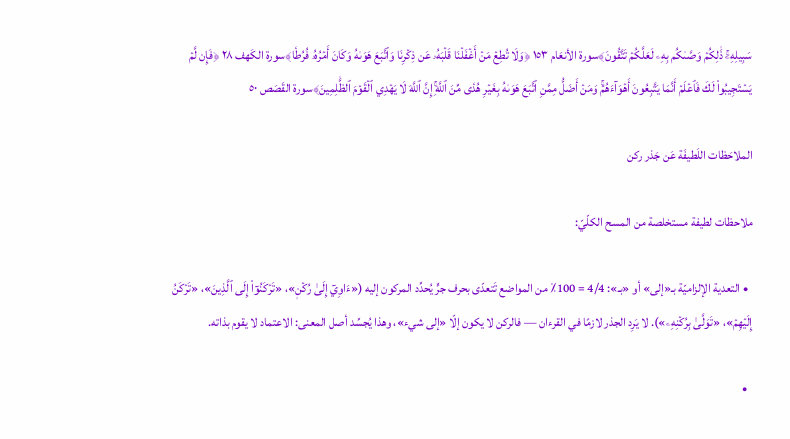سَبِيلِهِۦۚ ذَٰلِكُمۡ وَصَّىٰكُم بِهِۦ لَعَلَّكُمۡ تَتَّقُونَ﴾سورة الأنعَام ١٥٣ ﴿وَلَا تُطِعۡ مَنۡ أَغۡفَلۡنَا قَلۡبَهُۥ عَن ذِكۡرِنَا وَٱتَّبَعَ هَوَىٰهُ وَكَانَ أَمۡرُهُۥ فُرُطٗا﴾سورة الكَهف ٢٨ ﴿فَإِن لَّمۡ يَسۡتَجِيبُواْ لَكَ فَٱعۡلَمۡ أَنَّمَا يَتَّبِعُونَ أَهۡوَآءَهُمۡۚ وَمَنۡ أَضَلُّ مِمَّنِ ٱتَّبَعَ هَوَىٰهُ بِغَيۡرِ هُدٗى مِّنَ ٱللَّهِۚ إِنَّ ٱللَّهَ لَا يَهۡدِي ٱلۡقَوۡمَ ٱلظَّٰلِمِينَ﴾سورة القَصَص ٥٠

الملاحَظات اللَطيفَة عَن جَذر ركن

ملاحظات لطيفة مستخلصة من المسح الكلّيّ:

  • التعدية الإلزاميّة بـ«إلى» أو «بـ»: 4/4 = 100٪ من المواضع تَتعدّى بحرف جرٍّ يُحدِّد المركون إليه («ءَاوِيٓ إِلَىٰ رُكۡنٖ»، «تَرۡكَنُوٓاْ إِلَى ٱلَّذِينَ»، «تَرۡكَنُ إِلَيۡهِمۡ»، «تَوَلَّىٰ بِرُكۡنِهِۦ»). لا يَرِد الجذر لازمًا في القرءان — فالركن لا يكون إلّا «إلى شيء»، وهذا يُجسِّد أصل المعنى: الاعتماد لا يقوم بذاته.

  •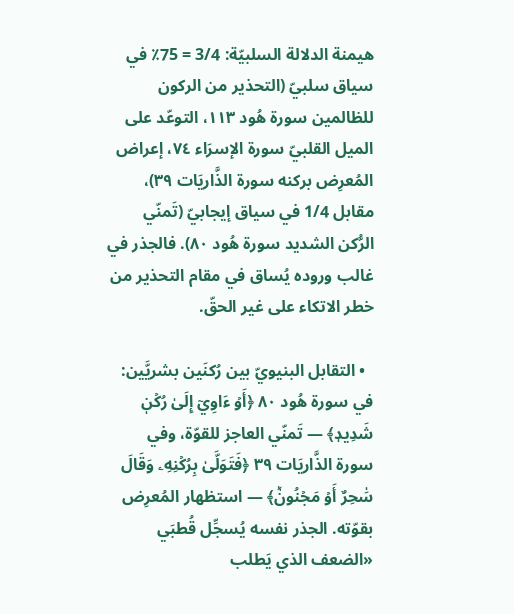هيمنة الدلالة السلبيّة: 3/4 = 75٪ في سياق سلبيّ (التحذير من الركون للظالمين سورة هُود ١١٣، التوعّد على الميل القلبيّ سورة الإسرَاء ٧٤، إعراض المُعرِض بركنه سورة الذَّاريَات ٣٩)، مقابل 1/4 في سياق إيجابيّ (تَمنّي الرُّكن الشديد سورة هُود ٨٠). فالجذر في غالب وروده يُساق في مقام التحذير من خطر الاتكاء على غير الحقّ.

  • التقابل البنيويّ بين رُكنَين بشريَّين: في سورة هُود ٨٠ ﴿أَوۡ ءَاوِيٓ إِلَىٰ رُكۡنٖ شَدِيدٖ﴾ — تَمنّي العاجز للقوّة، وفي سورة الذَّاريَات ٣٩ ﴿فَتَوَلَّىٰ بِرُكۡنِهِۦ وَقَالَ سَٰحِرٌ أَوۡ مَجۡنُونٞ﴾ — استظهار المُعرِض بقوّته. الجذر نفسه يُسجِّل قُطبَي «الضعف الذي يَطلب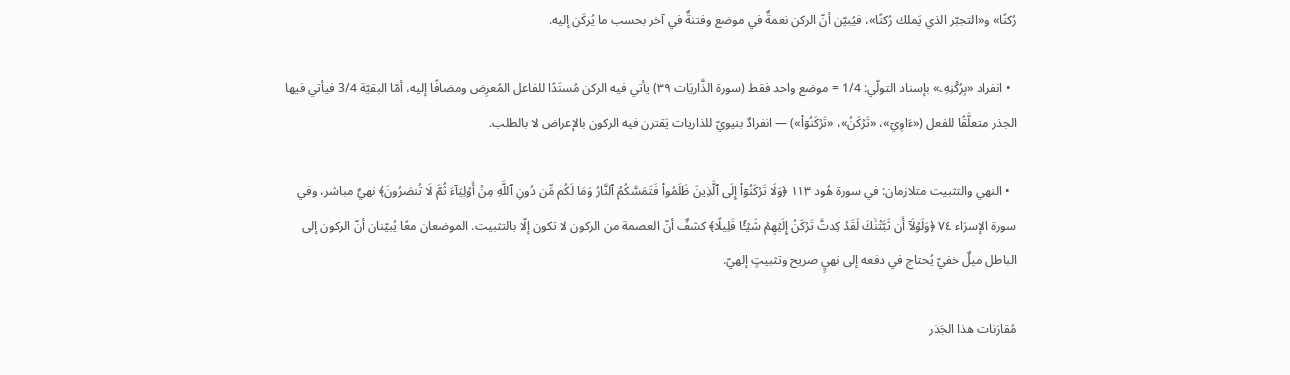رُكنًا» و«التجبّر الذي يَملك رُكنًا»، فيُبيّن أنّ الركن نعمةٌ في موضع وفتنةٌ في آخر بحسب ما يُركَن إليه.

  • انفراد «بِرُكۡنِهِۦ» بإسناد التولّي: 1/4 = موضع واحد فقط (سورة الذَّاريَات ٣٩) يأتي فيه الركن مُسنَدًا للفاعل المُعرِض ومضافًا إليه، أمّا البقيّة 3/4 فيأتي فيها الجذر متعلَّقًا للفعل («ءَاوِيٓ»، «تَرۡكَنُ»، «تَرۡكَنُوٓاْ») — انفرادٌ بنيويّ للذاريات يَقترن فيه الركون بالإعراض لا بالطلب.

  • النهي والتثبيت متلازمان: في سورة هُود ١١٣ ﴿وَلَا تَرۡكَنُوٓاْ إِلَى ٱلَّذِينَ ظَلَمُواْ فَتَمَسَّكُمُ ٱلنَّارُ وَمَا لَكُم مِّن دُونِ ٱللَّهِ مِنۡ أَوۡلِيَآءَ ثُمَّ لَا تُنصَرُونَ﴾ نهيٌ مباشر، وفي سورة الإسرَاء ٧٤ ﴿وَلَوۡلَآ أَن ثَبَّتۡنَٰكَ لَقَدۡ كِدتَّ تَرۡكَنُ إِلَيۡهِمۡ شَيۡـٔٗا قَلِيلًا﴾ كشفٌ أنّ العصمة من الركون لا تكون إلّا بالتثبيت. الموضعان معًا يُبيّنان أنّ الركون إلى الباطل ميلٌ خفيّ يُحتاج في دفعه إلى نهيٍ صريح وتثبيتٍ إلهيّ.

مُقارَنات هذا الجَذر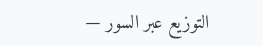التوزيع عبر السور —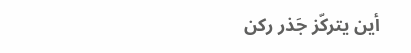أين يتركّز جَذر ركن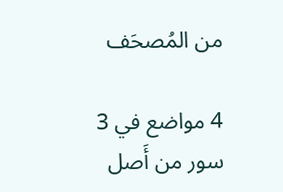من المُصحَف

4 مواضع في 3 سور من أَصل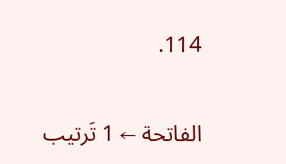114.

الفاتحة ← 1 تَرتيب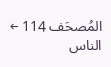المُصحَف 114 ← الناس